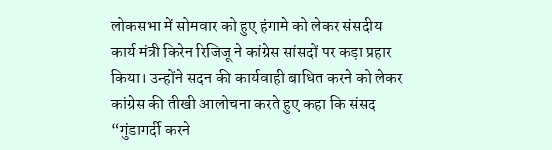लोकसभा में सोमवार को हुए हंगामे को लेकर संसदीय कार्य मंत्री किरेन रिजिजू ने कांग्रेस सांसदों पर कड़ा प्रहार किया। उन्होंने सदन की कार्यवाही बाधित करने को लेकर कांग्रेस की तीखी आलोचना करते हुए कहा कि संसद “गुंडागर्दी करने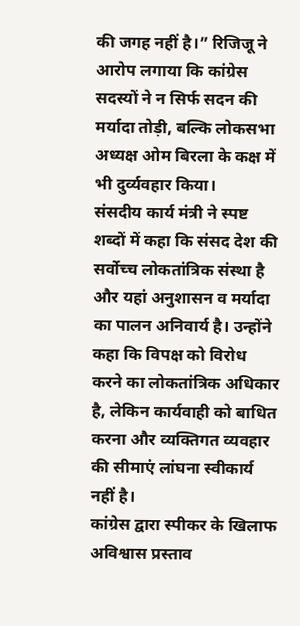की जगह नहीं है।” रिजिजू ने आरोप लगाया कि कांग्रेस सदस्यों ने न सिर्फ सदन की मर्यादा तोड़ी, बल्कि लोकसभा अध्यक्ष ओम बिरला के कक्ष में भी दुर्व्यवहार किया।
संसदीय कार्य मंत्री ने स्पष्ट शब्दों में कहा कि संसद देश की सर्वोच्च लोकतांत्रिक संस्था है और यहां अनुशासन व मर्यादा का पालन अनिवार्य है। उन्होंने कहा कि विपक्ष को विरोध करने का लोकतांत्रिक अधिकार है, लेकिन कार्यवाही को बाधित करना और व्यक्तिगत व्यवहार की सीमाएं लांघना स्वीकार्य नहीं है।
कांग्रेस द्वारा स्पीकर के खिलाफ अविश्वास प्रस्ताव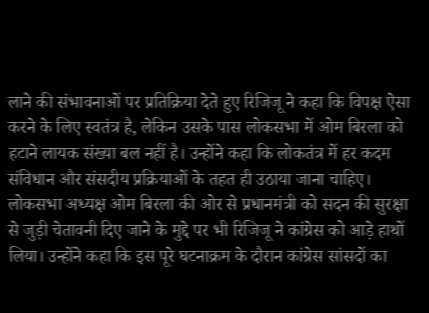लाने की संभावनाओं पर प्रतिक्रिया देते हुए रिजिजू ने कहा कि विपक्ष ऐसा करने के लिए स्वतंत्र है, लेकिन उसके पास लोकसभा में ओम बिरला को हटाने लायक संख्या बल नहीं है। उन्होंने कहा कि लोकतंत्र में हर कदम संविधान और संसदीय प्रक्रियाओं के तहत ही उठाया जाना चाहिए।
लोकसभा अध्यक्ष ओम बिरला की ओर से प्रधानमंत्री को सदन की सुरक्षा से जुड़ी चेतावनी दिए जाने के मुद्दे पर भी रिजिजू ने कांग्रेस को आड़े हाथों लिया। उन्होंने कहा कि इस पूरे घटनाक्रम के दौरान कांग्रेस सांसदों का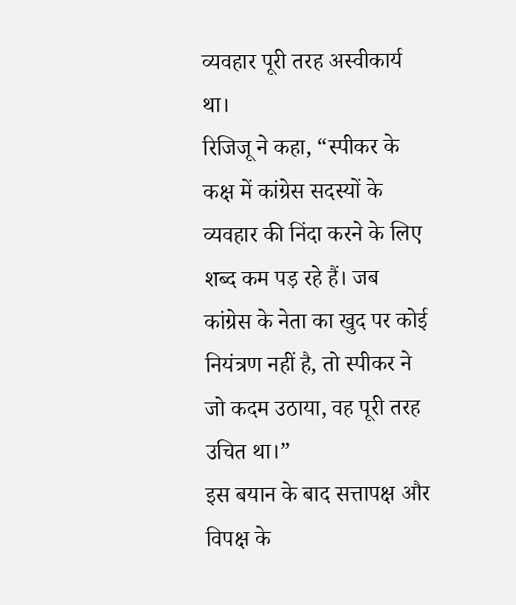व्यवहार पूरी तरह अस्वीकार्य था।
रिजिजू ने कहा, “स्पीकर के कक्ष में कांग्रेस सदस्यों के व्यवहार की निंदा करने के लिए शब्द कम पड़ रहे हैं। जब कांग्रेस के नेता का खुद पर कोई नियंत्रण नहीं है, तो स्पीकर ने जो कदम उठाया, वह पूरी तरह उचित था।”
इस बयान के बाद सत्तापक्ष और विपक्ष के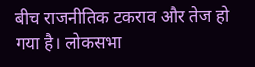बीच राजनीतिक टकराव और तेज हो गया है। लोकसभा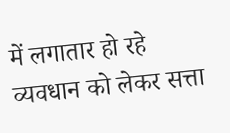में लगातार हो रहे व्यवधान को लेकर सत्ता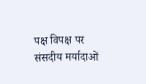पक्ष विपक्ष पर संसदीय मर्यादाओं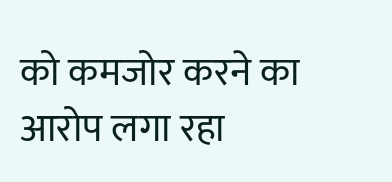को कमजोर करने का आरोप लगा रहा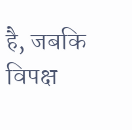है, जबकि विपक्ष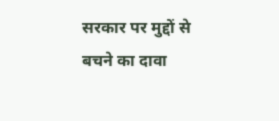सरकार पर मुद्दों से बचने का दावा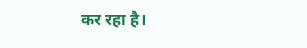कर रहा है।